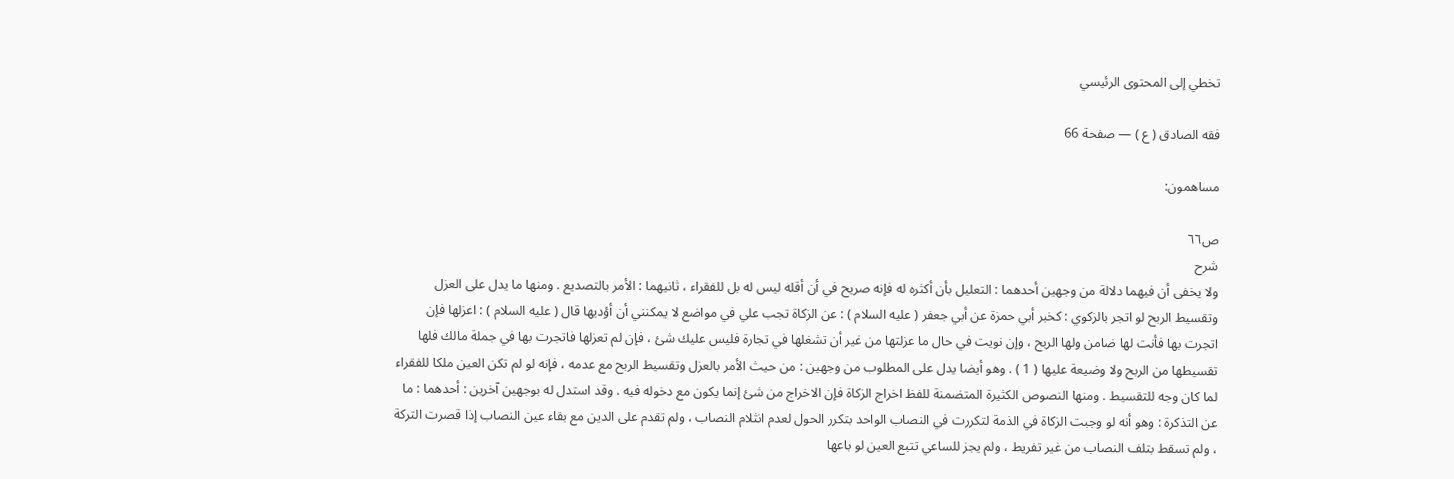تخطي إلى المحتوى الرئيسي

فقه الصادق ( ع ) — صفحة 66

مساهمون:

ص٦٦
شرح
ولا يخفى أن فيهما دلالة من وجهين أحدهما : التعليل بأن أكثره له فإنه صريح في أن أقله ليس له بل للفقراء ، ثانيهما : الأمر بالتصديع . ومنها ما يدل على العزل وتقسيط الربح لو اتجر بالزكوي : كخبر أبي حمزة عن أبي جعفر ( عليه السلام ) : عن الزكاة تجب علي في مواضع لا يمكنني أن أؤديها قال ( عليه السلام ) : اعزلها فإن اتجرت بها فأنت لها ضامن ولها الربح ، وإن نويت في حال ما عزلتها من غير أن تشغلها في تجارة فليس عليك شئ ، فإن لم تعزلها فاتجرت بها في جملة مالك فلها تقسيطها من الربح ولا وضيعة عليها ( 1 ) . وهو أيضا يدل على المطلوب من وجهين : من حيث الأمر بالعزل وتقسيط الربح مع عدمه ، فإنه لو لم تكن العين ملكا للفقراء لما كان وجه للتقسيط . ومنها النصوص الكثيرة المتضمنة للفظ اخراج الزكاة فإن الاخراج من شئ إنما يكون مع دخوله فيه . وقد استدل له بوجهين آخرين : أحدهما : ما عن التذكرة : وهو أنه لو وجبت الزكاة في الذمة لتكررت في النصاب الواحد بتكرر الحول لعدم انثلام النصاب ، ولم تقدم على الدين مع بقاء عين النصاب إذا قصرت التركة ، ولم تسقط بتلف النصاب من غير تفريط ، ولم يجز للساعي تتبع العين لو باعها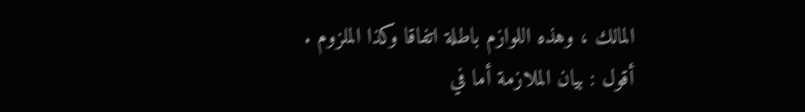المالك ، وهذه اللوازم باطلة اتفاقا وكذا الملزوم . أقول : بيان الملازمة أما في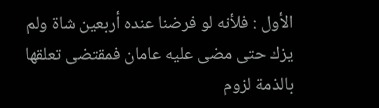الأول : فلأنه لو فرضنا عنده أربعين شاة ولم يزك حتى مضى عليه عامان فمقتضى تعلقها بالذمة لزوم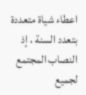اعطاء شياة متعددة بتعدد السنة ، إذ النصاب المجتمع لجميع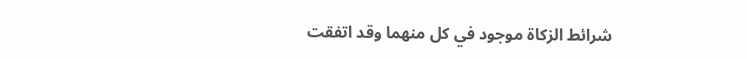شرائط الزكاة موجود في كل منهما وقد اتفقت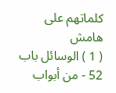كلماتهم على
هامش
( 1 ) الوسائل باب 52 - من أبواب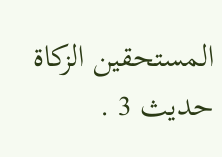المستحقين الزكاة حديث 3 .